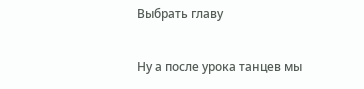Выбрать главу

Ну а после урока танцев мы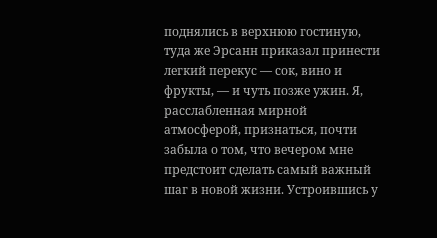поднялись в верхнюю гостиную, туда же Эрсанн приказал принести легкий перекус — сок, вино и фрукты, — и чуть позже ужин. Я, расслабленная мирной атмосферой, признаться, почти забыла о том, что вечером мне предстоит сделать самый важный шаг в новой жизни. Устроившись у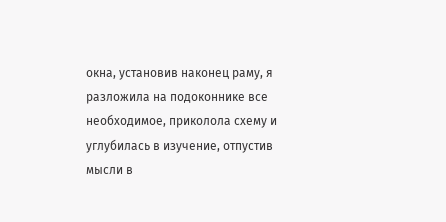окна, установив наконец раму, я разложила на подоконнике все необходимое, приколола схему и углубилась в изучение, отпустив мысли в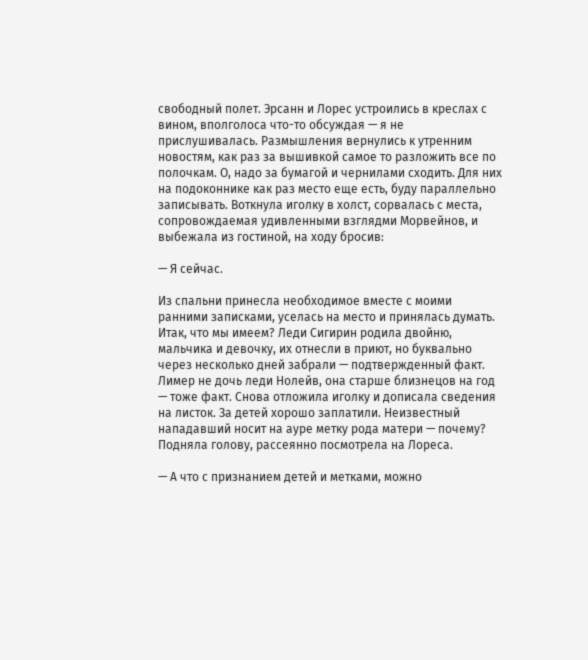свободный полет. Эрсанн и Лорес устроились в креслах с вином, вполголоса что-то обсуждая — я не прислушивалась. Размышления вернулись к утренним новостям, как раз за вышивкой самое то разложить все по полочкам. О, надо за бумагой и чернилами сходить. Для них на подоконнике как раз место еще есть, буду параллельно записывать. Воткнула иголку в холст, сорвалась с места, сопровождаемая удивленными взглядми Морвейнов, и выбежала из гостиной, на ходу бросив:

— Я сейчас.

Из спальни принесла необходимое вместе с моими ранними записками, уселась на место и принялась думать. Итак, что мы имеем? Леди Сигирин родила двойню, мальчика и девочку, их отнесли в приют, но буквально через несколько дней забрали — подтвержденный факт. Лимер не дочь леди Нолейв, она старше близнецов на год — тоже факт. Снова отложила иголку и дописала сведения на листок. За детей хорошо заплатили. Неизвестный нападавший носит на ауре метку рода матери — почему? Подняла голову, рассеянно посмотрела на Лореса.

— А что с признанием детей и метками, можно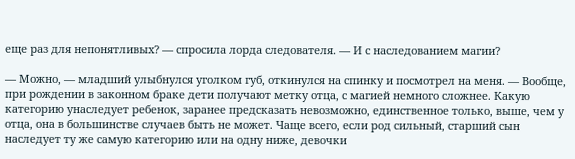еще раз для непонятливых? — спросила лорда следователя. — И с наследованием магии?

— Можно, — младший улыбнулся уголком губ, откинулся на спинку и посмотрел на меня. — Вообще, при рождении в законном браке дети получают метку отца, с магией немного сложнее. Какую категорию унаследует ребенок, заранее предсказать невозможно, единственное только, выше, чем у отца, она в большинстве случаев быть не может. Чаще всего, если род сильный, старший сын наследует ту же самую категорию или на одну ниже, девочки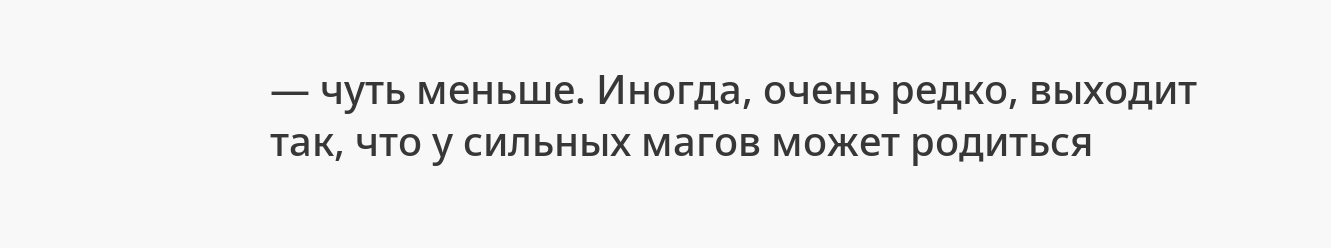— чуть меньше. Иногда, очень редко, выходит так, что у сильных магов может родиться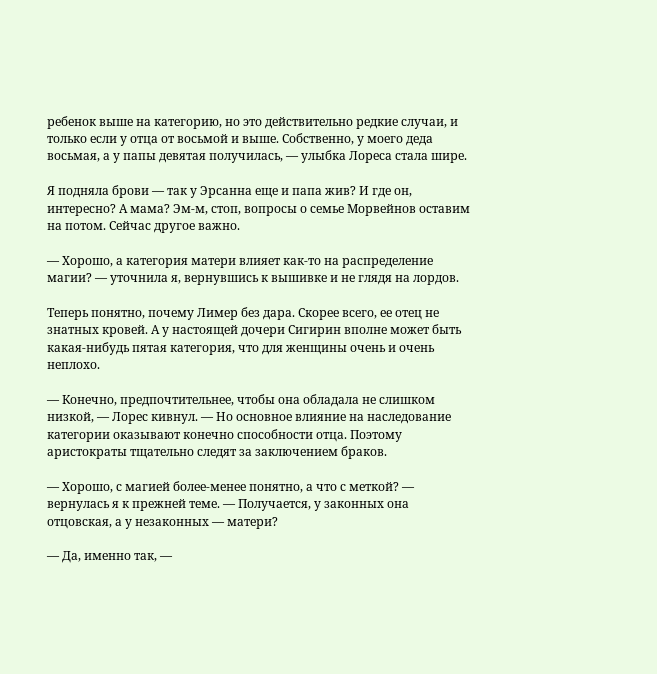ребенок выше на категорию, но это действительно редкие случаи, и только если у отца от восьмой и выше. Собственно, у моего деда восьмая, а у папы девятая получилась, — улыбка Лореса стала шире.

Я подняла брови — так у Эрсанна еще и папа жив? И где он, интересно? А мама? Эм-м, стоп, вопросы о семье Морвейнов оставим на потом. Сейчас другое важно.

— Хорошо, а категория матери влияет как-то на распределение магии? — уточнила я, вернувшись к вышивке и не глядя на лордов.

Теперь понятно, почему Лимер без дара. Скорее всего, ее отец не знатных кровей. А у настоящей дочери Сигирин вполне может быть какая-нибудь пятая категория, что для женщины очень и очень неплохо.

— Конечно, предпочтительнее, чтобы она обладала не слишком низкой, — Лорес кивнул. — Но основное влияние на наследование категории оказывают конечно способности отца. Поэтому аристократы тщательно следят за заключением браков.

— Хорошо, с магией более-менее понятно, а что с меткой? — вернулась я к прежней теме. — Получается, у законных она отцовская, а у незаконных — матери?

— Да, именно так, —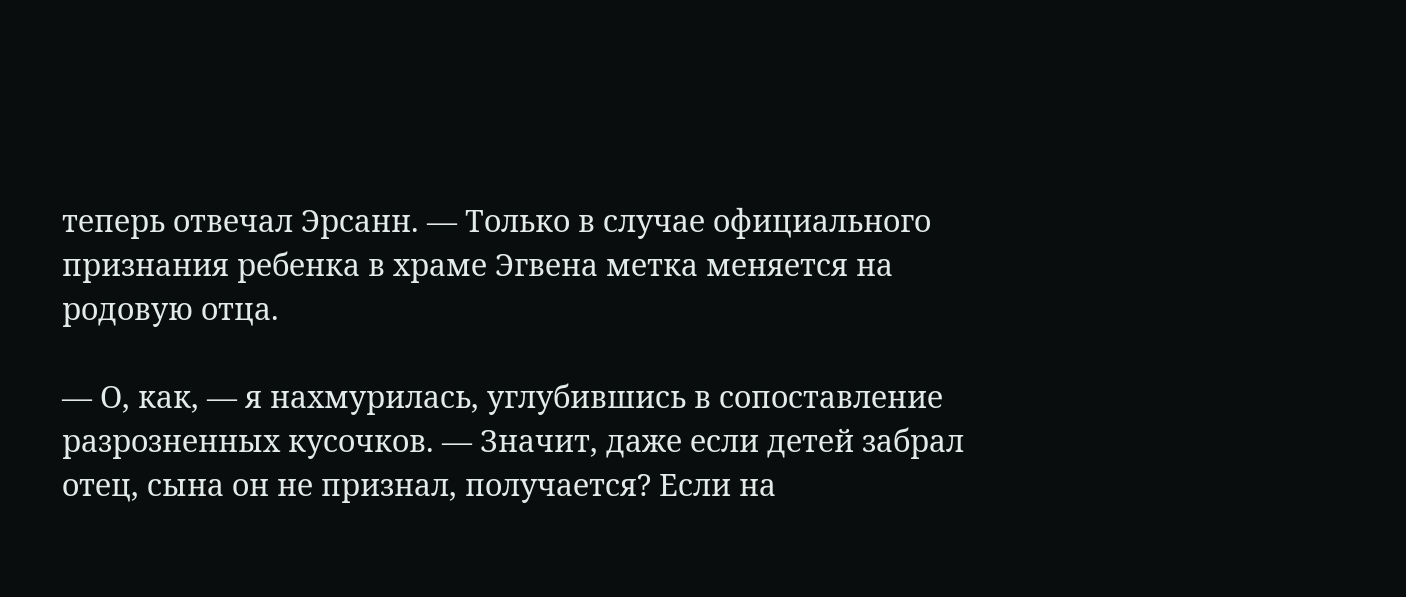теперь отвечал Эрсанн. — Только в случае официального признания ребенка в храме Эгвена метка меняется на родовую отца.

— О, как, — я нахмурилась, углубившись в сопоставление разрозненных кусочков. — Значит, даже если детей забрал отец, сына он не признал, получается? Если на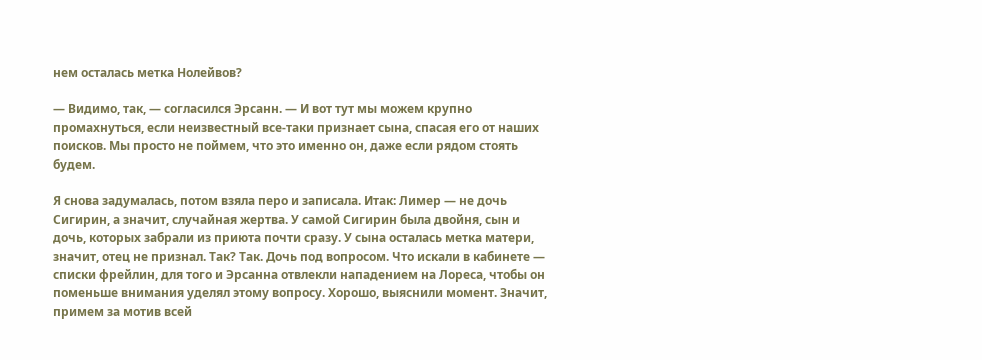нем осталась метка Нолейвов?

— Видимо, так, — согласился Эрсанн. — И вот тут мы можем крупно промахнуться, если неизвестный все-таки признает сына, спасая его от наших поисков. Мы просто не поймем, что это именно он, даже если рядом стоять будем.

Я снова задумалась, потом взяла перо и записала. Итак: Лимер — не дочь Сигирин, а значит, случайная жертва. У самой Сигирин была двойня, сын и дочь, которых забрали из приюта почти сразу. У сына осталась метка матери, значит, отец не признал. Так? Так. Дочь под вопросом. Что искали в кабинете — списки фрейлин, для того и Эрсанна отвлекли нападением на Лореса, чтобы он поменьше внимания уделял этому вопросу. Хорошо, выяснили момент. Значит, примем за мотив всей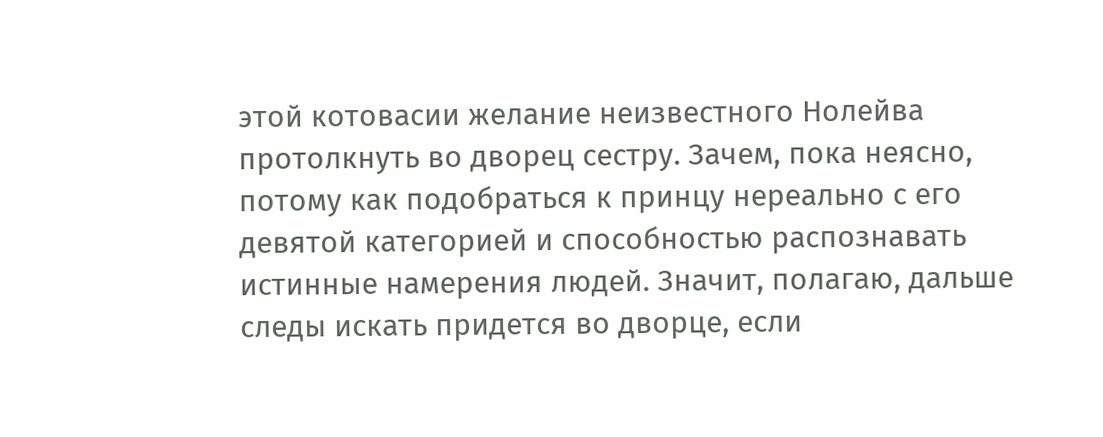этой котовасии желание неизвестного Нолейва протолкнуть во дворец сестру. Зачем, пока неясно, потому как подобраться к принцу нереально с его девятой категорией и способностью распознавать истинные намерения людей. Значит, полагаю, дальше следы искать придется во дворце, если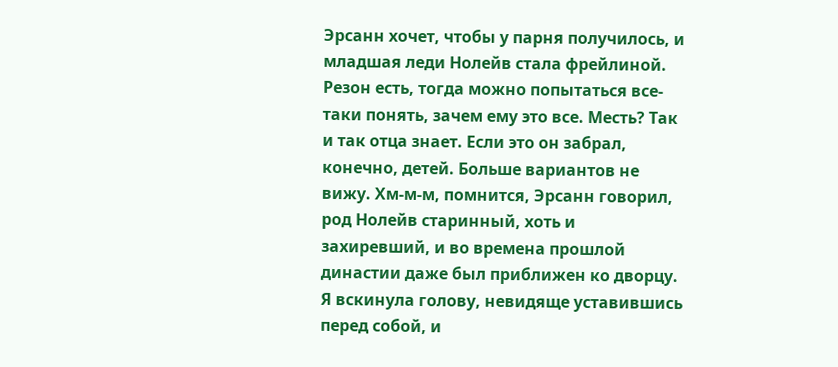Эрсанн хочет, чтобы у парня получилось, и младшая леди Нолейв стала фрейлиной. Резон есть, тогда можно попытаться все-таки понять, зачем ему это все. Месть? Так и так отца знает. Если это он забрал, конечно, детей. Больше вариантов не вижу. Хм-м-м, помнится, Эрсанн говорил, род Нолейв старинный, хоть и захиревший, и во времена прошлой династии даже был приближен ко дворцу. Я вскинула голову, невидяще уставившись перед собой, и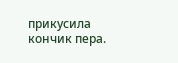прикусила кончик пера.